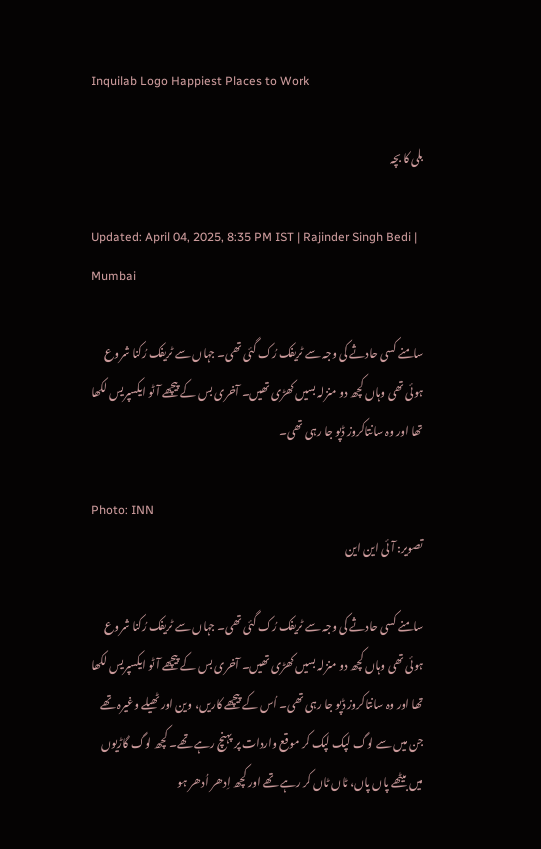Inquilab Logo Happiest Places to Work

بلی کا بچہ

Updated: April 04, 2025, 8:35 PM IST | Rajinder Singh Bedi | Mumbai

سامنے کسی حادثے کی وجہ سے ٹریفک رُک گئی تھی۔ جہاں سے ٹریفک رُکنا شروع ہوئی تھی وہاں کچھ دو منزلہ بسیں کھڑی تھیں۔ آخری بس کے پیچھے آٹو ایکسپریس لکھا تھا اور وہ سانتاکروز ڈپو جا رہی تھی۔

Photo: INN
تصویر: آئی این این

سامنے کسی حادثے کی وجہ سے ٹریفک رُک گئی تھی۔ جہاں سے ٹریفک رُکنا شروع ہوئی تھی وہاں کچھ دو منزلہ بسیں کھڑی تھیں۔ آخری بس کے پیچھے آٹو ایکسپریس لکھا تھا اور وہ سانتاکروز ڈپو جا رہی تھی۔ اُس کے پیچھے کاریں، وین اور ٹھیلے وغیرہ تھے جن میں سے لوگ لپک لپک کر موقع واردات پر پہنچ رہے تھے۔ کچھ لوگ گاڑیوں میں بیٹھے پاں پاں، ٹاں ٹاں کر رہے تھے اور کچھ اِدھر اُدھر ہو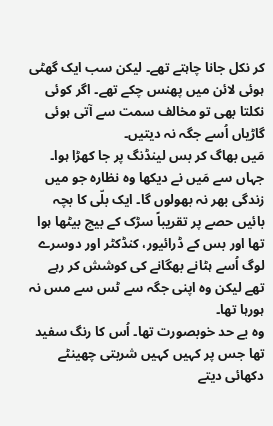کر نکل جانا چاہتے تھے۔ لیکن سب ایک گھٹی ہوئی لائن میں پھنس چکے تھے۔ اگر کوئی نکلتا بھی تو مخالف سمت سے آتی ہوئی گاڑیاں اُسے جگہ نہ دیتیں۔
مَیں بھاگ کر بس لینڈنگ پر جا کھڑا ہوا۔ جہاں سے مَیں نے دیکھا وہ نظارہ جو میں زندگی بھر نہ بھولوں گا۔ ایک بلّی کا بچہ بائیں حصے پر تقریباً سڑک کے بیچ بیٹھا ہوا تھا اور بس کے ڈرائیور، کنڈکٹر اور دوسرے لوگ اُسے ہٹانے بھگانے کی کوشش کر رہے تھے لیکن وہ اپنی جگہ سے ٹس سے مس نہ ہورہا تھا۔
وہ بے حد خوبصورت تھا۔ اُس کا رنگ سفید تھا جس پر کہیں کہیں شربتی چھینٹے دکھائی دیتے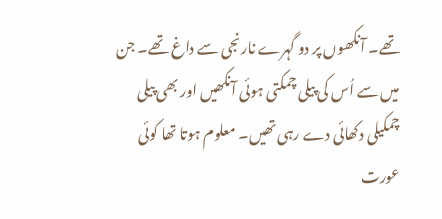تھے۔ آنکھوں پر دو گہرے نارنجی سے داغ تھے۔ جن میں سے اُس کی پیلی چمکتی ہوئی آنکھیں اور بھی پیلی چمکیلی دکھائی دے رہی تھیں۔ معلوم ہوتا تھا کوئی عورت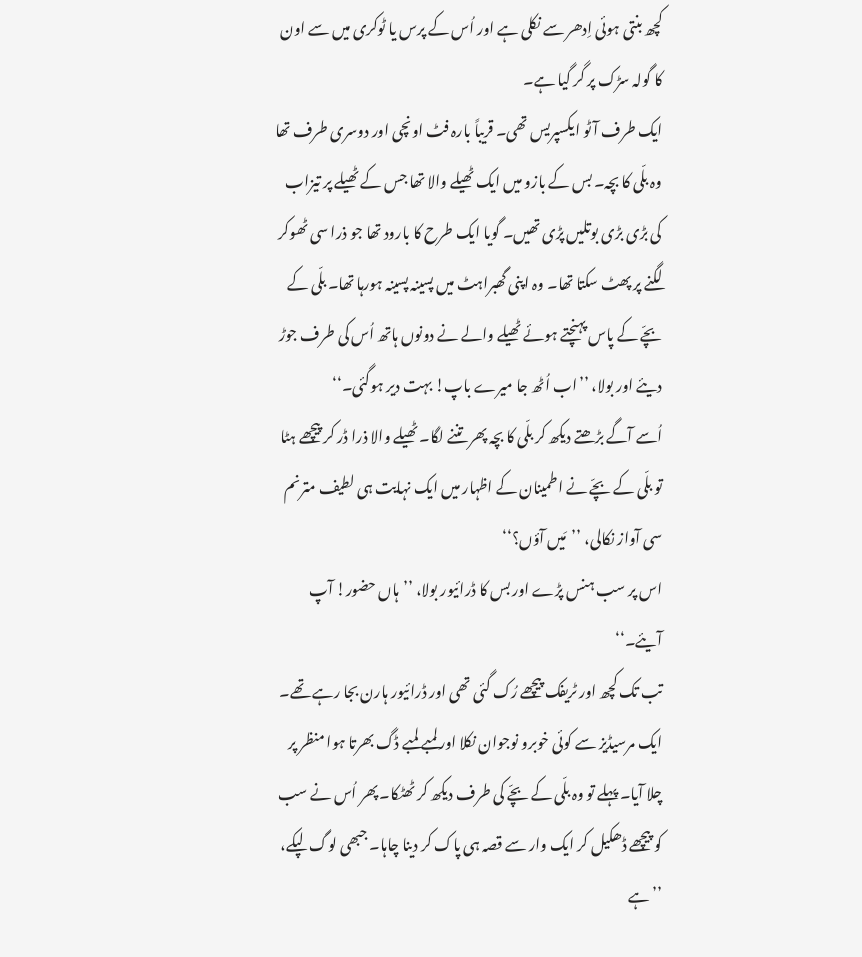کچھ بنتی ہوئی اِدھر سے نکلی ہے اور اُس کے پرس یا ٹوکری میں سے اون کا گولہ سڑک پر گر گیا ہے۔
ایک طرف آٹو ایکسپریس تھی۔ قریباً بارہ فٹ اونچی اور دوسری طرف تھا وہ بلّی کا بچہ۔ بس کے بازو میں ایک ٹھیلے والا تھا جس کے ٹھیلے پر تیزاب کی بڑی بڑی بوتلیں پڑی تھیں۔ گویا ایک طرح کا بارود تھا جو ذرا سی ٹھوکر لگنے پر پھٹ سکتا تھا۔ وہ اپنی گھبراہٹ میں پسینہ پسینہ ہورہا تھا۔ بلّی کے بچّے کے پاس پہنچتے ہوئے ٹھیلے والے نے دونوں ہاتھ اُس کی طرف جوڑ دیئے اور بولا، ’’اب اُٹھ جا میرے باپ! بہت دیر ہوگئی۔‘‘
اُسے آگے بڑھتے دیکھ کر بلّی کا بچہ پھر تننے لگا۔ ٹھیلے والا ذرا ڈر کر پیچھے ہٹا تو بلّی کے بچّے نے اطمینان کے اظہار میں ایک نہایت ہی لطیف مترنم سی آواز نکالی، ’’مَیں آؤں؟‘‘
اس پر سب ہنس پڑے اور بس کا ڈرائیور بولا، ’’ہاں حضور! آپ آیئے۔‘‘
تب تک کچھ اور ٹریفک پیچھے رُک گئی تھی اور ڈرائیور ہارن بجا رہے تھے۔ ایک مرسیڈیز سے کوئی خوبرو نوجوان نکلا اور لمبے لمبے ڈگ بھرتا ہوا منظر پر چلا آیا۔ پہلے تو وہ بلّی کے بچّے کی طرف دیکھ کر ٹھٹکا۔ پھر اُس نے سب کو پیچھے ڈھکیل کر ایک وار سے قصہ ہی پاک کر دینا چاہا۔ جبھی لوگ لپکے، ’’ہے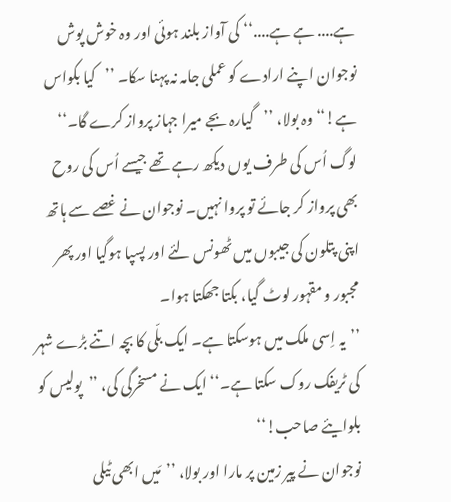ہے.... ہے ہے....‘‘ کی آواز بلند ہوئی اور وہ خوش پوش نوجوان اپنے ارادے کو عملی جامہ نہ پہنا سکا۔ ’’کیا بکواس ہے!‘‘ وہ بولا، ’’گیارہ بجے میرا جہاز پرواز کرے گا۔‘‘
لوگ اُس کی طرف یوں دیکھ رہے تھے جیسے اُس کی روح بھی پرواز کر جائے تو پروا نہیں۔ نوجوان نے غصے سے ہاتھ اپنی پتلون کی جیبوں میں ٹھونس لئے اور پسپا ہوگیا اور پھر مجبور و مقہور لوٹ گیا، بکتا جھکتا ہوا۔
’’یہ اِسی ملک میں ہوسکتا ہے۔ ایک بلّی کا بچہ اتنے بڑے شہر کی ٹریفک روک سکتا ہے۔‘‘ ایک نے مسخرگی کی، ’’پولیس کو بلوایئے صاحب!‘‘
نوجوان نے پیر زمین پر مارا اور بولا، ’’مَیں ابھی ٹیلی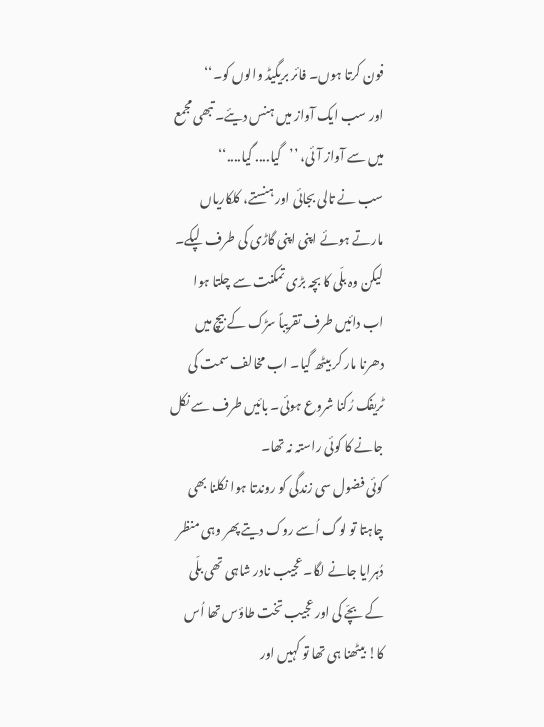فون کرتا ہوں۔ فائر بریگیڈ والوں کو۔‘‘
اور سب ایک آواز میں ہنس دیئے۔ تبھی مجمع میں سے آواز آئی، ’’گیا.... گیا....‘‘
سب نے تالی بجائی اور ہنستے، کلکاریاں مارتے ہوئے اپنی اپنی گاڑی کی طرف لپکے۔ لیکن وہ بلّی کا بچہ بڑی تمکنت سے چلتا ہوا اب دائیں طرف تقریباً سڑک کے بیچ میں دھرنا مار کر بیٹھ گیا۔ اب مخالف سمت کی ٹریفک رُکنا شروع ہوئی۔ بائیں طرف سے نکل جانے کا کوئی راستہ نہ تھا۔
کوئی فضول سی زندگی کو روندتا ہوا نکلنا بھی چاہتا تو لوگ اُسے روک دیتے پھر وہی منظر دُہرایا جانے لگا۔ عجیب نادر شاہی تھی بلّی کے بچّے کی اور عجیب تخت طاؤس تھا اُس کا! بیٹھنا ہی تھا تو کہیں اور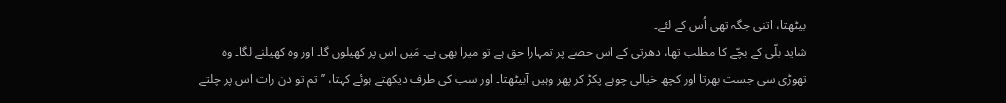بیٹھتا، اتنی جگہ تھی اُس کے لئے۔
شاید بلّی کے بچّے کا مطلب تھا، دھرتی کے اس حصے پر تمہارا حق ہے تو میرا بھی ہے۔ مَیں اس پر کھیلوں گا۔ اور وہ کھیلنے لگا۔ وہ تھوڑی سی جست بھرتا اور کچھ خیالی چوہے پکڑ کر پھر وہیں آبیٹھتا۔ اور سب کی طرف دیکھتے ہوئے کہتا، ’’تم تو دن رات اس پر چلتے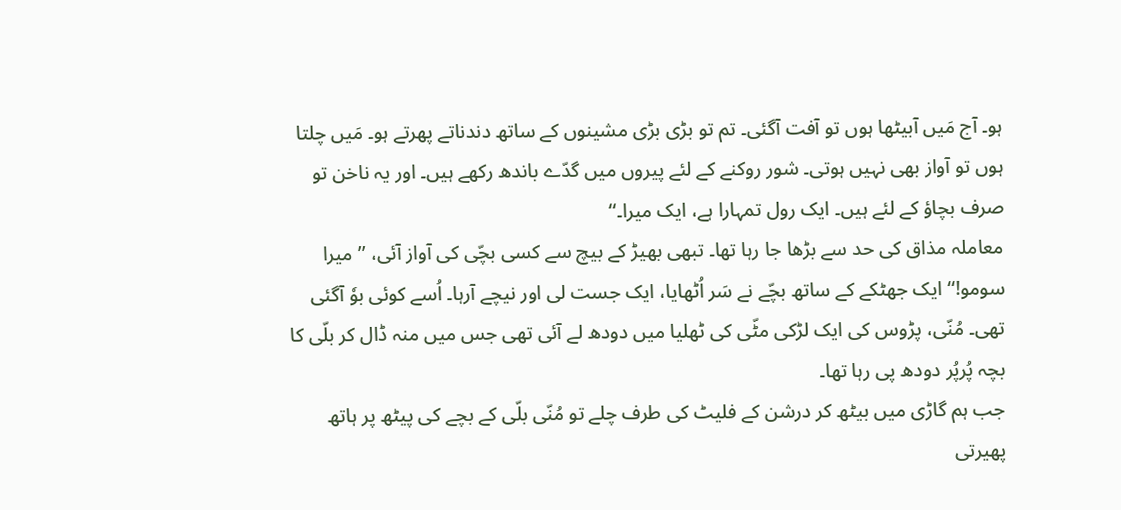ہو۔ آج مَیں آبیٹھا ہوں تو آفت آگئی۔ تم تو بڑی بڑی مشینوں کے ساتھ دندناتے پھرتے ہو۔ مَیں چلتا ہوں تو آواز بھی نہیں ہوتی۔ شور روکنے کے لئے پیروں میں گدّے باندھ رکھے ہیں۔ اور یہ ناخن تو صرف بچاؤ کے لئے ہیں۔ ایک رول تمہارا ہے، ایک میرا۔‘‘
معاملہ مذاق کی حد سے بڑھا جا رہا تھا۔ تبھی بھیڑ کے بیچ سے کسی بچّی کی آواز آئی، ’’میرا سومو!‘‘ ایک جھٹکے کے ساتھ بچّے نے سَر اُٹھایا، ایک جست لی اور نیچے آرہا۔ اُسے کوئی بوٗ آگئی تھی۔ مُنّی، پڑوس کی ایک لڑکی مٹّی کی ٹھلیا میں دودھ لے آئی تھی جس میں منہ ڈال کر بلّی کا بچہ پُرپُر دودھ پی رہا تھا۔
جب ہم گاڑی میں بیٹھ کر درشن کے فلیٹ کی طرف چلے تو مُنّی بلّی کے بچے کی پیٹھ پر ہاتھ پھیرتی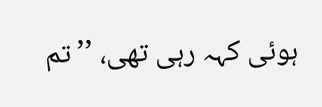ہوئی کہہ رہی تھی، ’’تم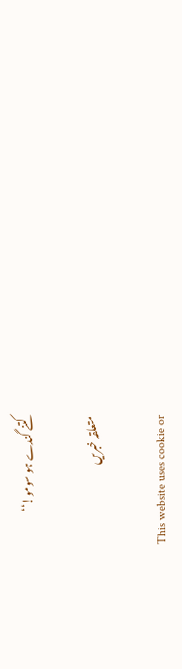کتنے گندے ہو سومو!‘‘

متعلقہ خبریں

This website uses cookie or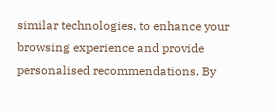similar technologies, to enhance your browsing experience and provide personalised recommendations. By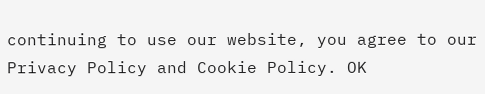continuing to use our website, you agree to our Privacy Policy and Cookie Policy. OK